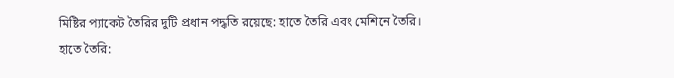মিষ্টির প্যাকেট তৈরির দুটি প্রধান পদ্ধতি রয়েছে: হাতে তৈরি এবং মেশিনে তৈরি।
হাতে তৈরি: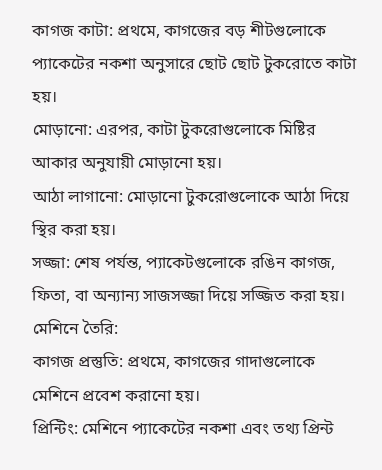কাগজ কাটা: প্রথমে, কাগজের বড় শীটগুলোকে প্যাকেটের নকশা অনুসারে ছোট ছোট টুকরোতে কাটা হয়।
মোড়ানো: এরপর, কাটা টুকরোগুলোকে মিষ্টির আকার অনুযায়ী মোড়ানো হয়।
আঠা লাগানো: মোড়ানো টুকরোগুলোকে আঠা দিয়ে স্থির করা হয়।
সজ্জা: শেষ পর্যন্ত, প্যাকেটগুলোকে রঙিন কাগজ, ফিতা, বা অন্যান্য সাজসজ্জা দিয়ে সজ্জিত করা হয়।
মেশিনে তৈরি:
কাগজ প্রস্তুতি: প্রথমে, কাগজের গাদাগুলোকে মেশিনে প্রবেশ করানো হয়।
প্রিন্টিং: মেশিনে প্যাকেটের নকশা এবং তথ্য প্রিন্ট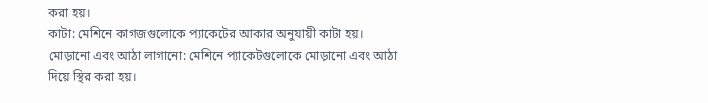করা হয়।
কাটা: মেশিনে কাগজগুলোকে প্যাকেটের আকার অনুযায়ী কাটা হয়।
মোড়ানো এবং আঠা লাগানো: মেশিনে প্যাকেটগুলোকে মোড়ানো এবং আঠা দিয়ে স্থির করা হয়।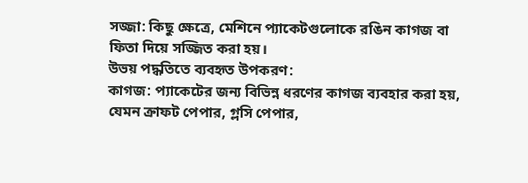সজ্জা: কিছু ক্ষেত্রে, মেশিনে প্যাকেটগুলোকে রঙিন কাগজ বা ফিতা দিয়ে সজ্জিত করা হয়।
উভয় পদ্ধতিতে ব্যবহৃত উপকরণ:
কাগজ: প্যাকেটের জন্য বিভিন্ন ধরণের কাগজ ব্যবহার করা হয়, যেমন ক্রাফট পেপার, গ্লসি পেপার,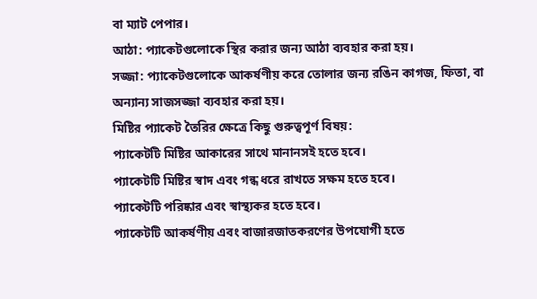বা ম্যাট পেপার।
আঠা: প্যাকেটগুলোকে স্থির করার জন্য আঠা ব্যবহার করা হয়।
সজ্জা: প্যাকেটগুলোকে আকর্ষণীয় করে তোলার জন্য রঙিন কাগজ, ফিতা, বা অন্যান্য সাজসজ্জা ব্যবহার করা হয়।
মিষ্টির প্যাকেট তৈরির ক্ষেত্রে কিছু গুরুত্বপূর্ণ বিষয়:
প্যাকেটটি মিষ্টির আকারের সাথে মানানসই হতে হবে।
প্যাকেটটি মিষ্টির স্বাদ এবং গন্ধ ধরে রাখতে সক্ষম হতে হবে।
প্যাকেটটি পরিষ্কার এবং স্বাস্থ্যকর হতে হবে।
প্যাকেটটি আকর্ষণীয় এবং বাজারজাতকরণের উপযোগী হতে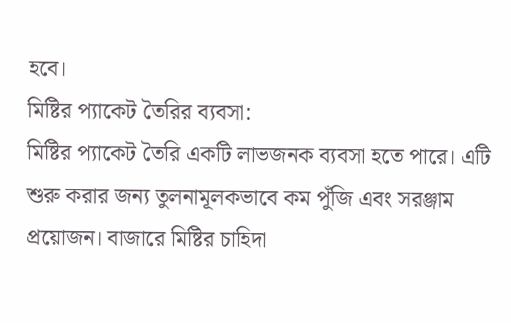হবে।
মিষ্টির প্যাকেট তৈরির ব্যবসা:
মিষ্টির প্যাকেট তৈরি একটি লাভজনক ব্যবসা হতে পারে। এটি শুরু করার জন্য তুলনামূলকভাবে কম পুঁজি এবং সরঞ্জাম প্রয়োজন। বাজারে মিষ্টির চাহিদা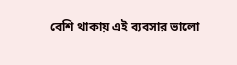বেশি থাকায় এই ব্যবসার ভালো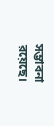সম্ভাবনা রয়েছে।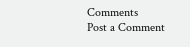Comments
Post a Comment